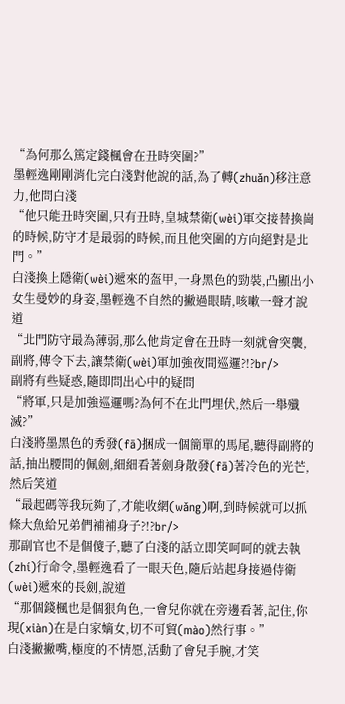“為何那么篤定錢楓會在丑時突圍?”
墨輕逸剛剛消化完白淺對他說的話,為了轉(zhuǎn)移注意力,他問白淺
“他只能丑時突圍,只有丑時,皇城禁衛(wèi)軍交接替換崗的時候,防守才是最弱的時候,而且他突圍的方向絕對是北門。”
白淺換上隱衛(wèi)遞來的盔甲,一身黑色的勁裝,凸顯出小女生曼妙的身姿,墨輕逸不自然的撇過眼睛,咳嗽一聲才說道
“北門防守最為薄弱,那么他肯定會在丑時一刻就會突襲,副將,傳令下去,讓禁衛(wèi)軍加強夜間巡邏?!?br/>
副將有些疑惑,隨即問出心中的疑問
“將軍,只是加強巡邏嗎?為何不在北門埋伏,然后一舉殲滅?”
白淺將墨黑色的秀發(fā)捆成一個簡單的馬尾,聽得副將的話,抽出腰間的佩劍,細細看著劍身散發(fā)著冷色的光芒,然后笑道
“最起碼等我玩夠了,才能收網(wǎng)啊,到時候就可以抓條大魚給兄弟們補補身子?!?br/>
那副官也不是個傻子,聽了白淺的話立即笑呵呵的就去執(zhí)行命令,墨輕逸看了一眼天色,隨后站起身接過侍衛(wèi)遞來的長劍,說道
“那個錢楓也是個狠角色,一會兒你就在旁邊看著,記住,你現(xiàn)在是白家嫡女,切不可貿(mào)然行事。”
白淺撇撇嘴,極度的不情愿,活動了會兒手腕,才笑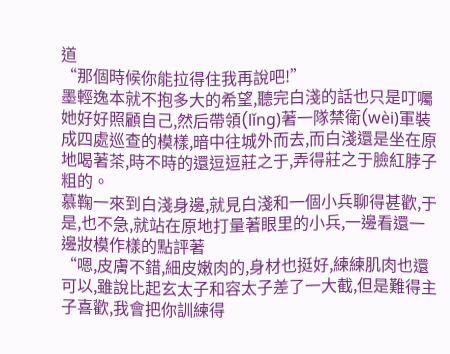道
“那個時候你能拉得住我再說吧!”
墨輕逸本就不抱多大的希望,聽完白淺的話也只是叮囑她好好照顧自己,然后帶領(lǐng)著一隊禁衛(wèi)軍裝成四處巡查的模樣,暗中往城外而去,而白淺還是坐在原地喝著茶,時不時的還逗逗莊之于,弄得莊之于臉紅脖子粗的。
慕鞠一來到白淺身邊,就見白淺和一個小兵聊得甚歡,于是,也不急,就站在原地打量著眼里的小兵,一邊看還一邊妝模作樣的點評著
“嗯,皮膚不錯,細皮嫩肉的,身材也挺好,練練肌肉也還可以,雖說比起玄太子和容太子差了一大截,但是難得主子喜歡,我會把你訓練得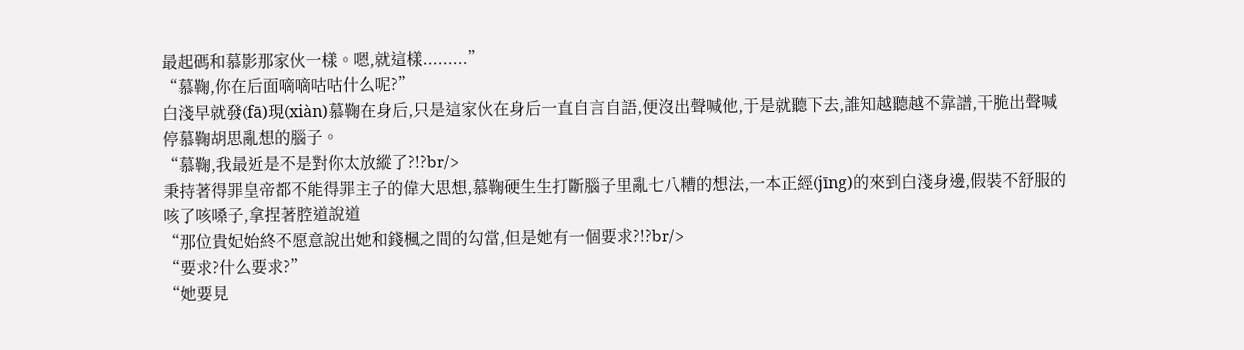最起碼和慕影那家伙一樣。嗯,就這樣.........”
“慕鞠,你在后面嘀嘀咕咕什么呢?”
白淺早就發(fā)現(xiàn)慕鞠在身后,只是這家伙在身后一直自言自語,便沒出聲喊他,于是就聽下去,誰知越聽越不靠譜,干脆出聲喊停慕鞠胡思亂想的腦子。
“慕鞠,我最近是不是對你太放縱了?!?br/>
秉持著得罪皇帝都不能得罪主子的偉大思想,慕鞠硬生生打斷腦子里亂七八糟的想法,一本正經(jīng)的來到白淺身邊,假裝不舒服的咳了咳嗓子,拿捏著腔道說道
“那位貴妃始終不愿意說出她和錢楓之間的勾當,但是她有一個要求?!?br/>
“要求?什么要求?”
“她要見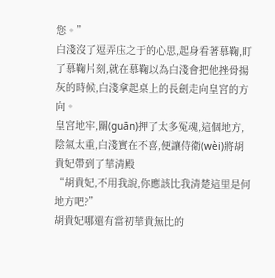您。”
白淺沒了逗弄庒之于的心思,起身看著慕鞠,盯了慕鞠片刻,就在慕鞠以為白淺會把他挫骨揚灰的時候,白淺拿起桌上的長劍走向皇宮的方向。
皇宮地牢,關(guān)押了太多冤魂,這個地方,陰氣太重,白淺實在不喜,便讓侍衛(wèi)將胡貴妃帶到了華清殿
“胡貴妃,不用我說,你應該比我清楚這里是何地方吧?”
胡貴妃哪還有當初華貴無比的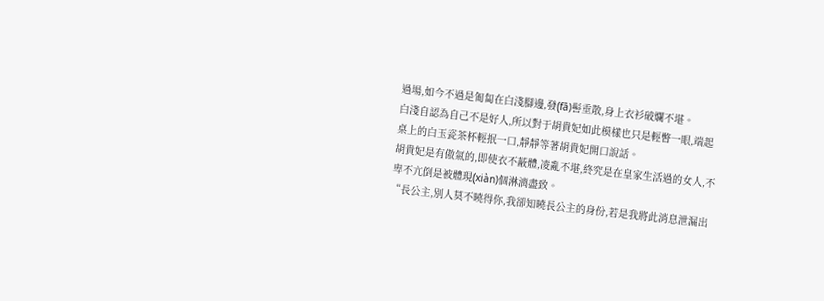過場,如今不過是匍匐在白淺腳邊,發(fā)髻垂散,身上衣衫破爛不堪。
白淺自認為自己不是好人,所以對于胡貴妃如此模樣也只是輕瞥一眼,端起桌上的白玉瓷茶杯輕抿一口,靜靜等著胡貴妃開口說話。
胡貴妃是有傲氣的,即使衣不蔽體,凌亂不堪,終究是在皇家生活過的女人,不卑不亢倒是被體現(xiàn)個淋漓盡致。
“長公主,別人莫不曉得你,我卻知曉長公主的身份,若是我將此消息泄漏出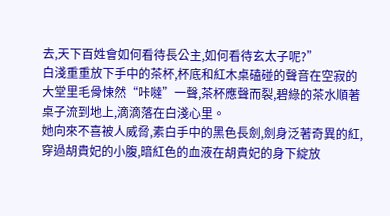去,天下百姓會如何看待長公主,如何看待玄太子呢?”
白淺重重放下手中的茶杯,杯底和紅木桌磕碰的聲音在空寂的大堂里毛骨悚然“咔噠”一聲,茶杯應聲而裂,碧綠的茶水順著桌子流到地上,滴滴落在白淺心里。
她向來不喜被人威脅,素白手中的黑色長劍,劍身泛著奇異的紅,穿過胡貴妃的小腹,暗紅色的血液在胡貴妃的身下綻放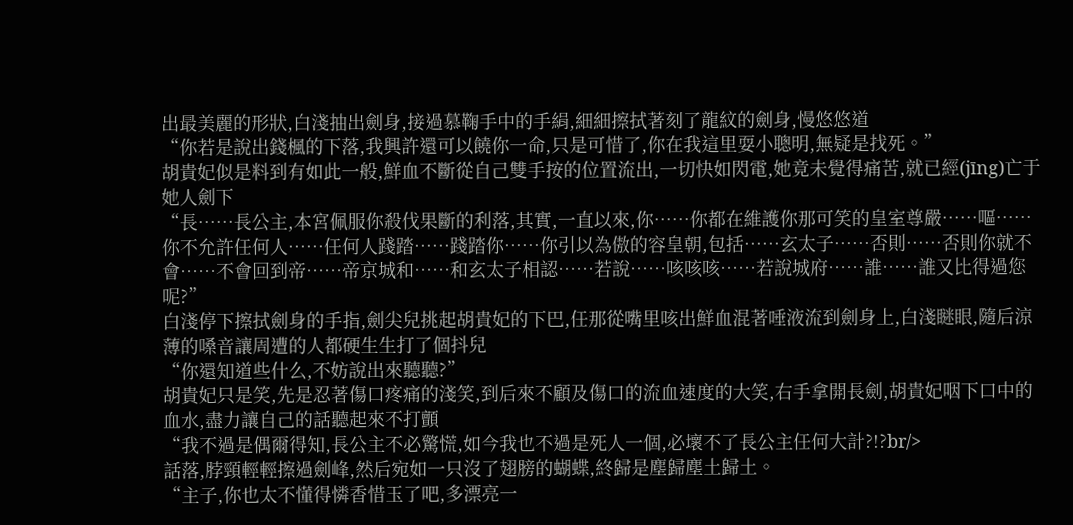出最美麗的形狀,白淺抽出劍身,接過慕鞠手中的手絹,細細擦拭著刻了龍紋的劍身,慢悠悠道
“你若是說出錢楓的下落,我興許還可以饒你一命,只是可惜了,你在我這里耍小聰明,無疑是找死。”
胡貴妃似是料到有如此一般,鮮血不斷從自己雙手按的位置流出,一切快如閃電,她竟未覺得痛苦,就已經(jīng)亡于她人劍下
“長……長公主,本宮佩服你殺伐果斷的利落,其實,一直以來,你……你都在維護你那可笑的皇室尊嚴……嘔……你不允許任何人……任何人踐踏……踐踏你……你引以為傲的容皇朝,包括……玄太子……否則……否則你就不會……不會回到帝……帝京城和……和玄太子相認……若說……咳咳咳……若說城府……誰……誰又比得過您呢?”
白淺停下擦拭劍身的手指,劍尖兒挑起胡貴妃的下巴,任那從嘴里咳出鮮血混著唾液流到劍身上,白淺瞇眼,隨后涼薄的嗓音讓周遭的人都硬生生打了個抖兒
“你還知道些什么,不妨說出來聽聽?”
胡貴妃只是笑,先是忍著傷口疼痛的淺笑,到后來不顧及傷口的流血速度的大笑,右手拿開長劍,胡貴妃咽下口中的血水,盡力讓自己的話聽起來不打顫
“我不過是偶爾得知,長公主不必驚慌,如今我也不過是死人一個,必壞不了長公主任何大計?!?br/>
話落,脖頸輕輕擦過劍峰,然后宛如一只沒了翅膀的蝴蝶,終歸是塵歸塵土歸土。
“主子,你也太不懂得憐香惜玉了吧,多漂亮一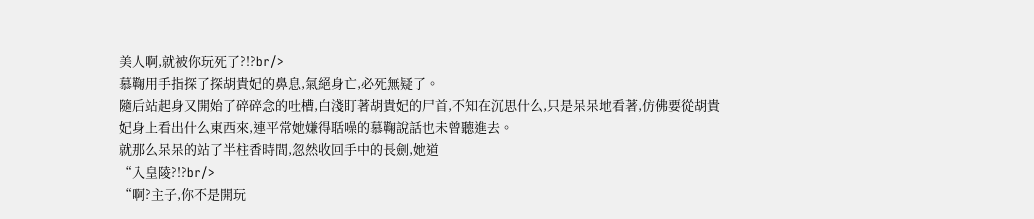美人啊,就被你玩死了?!?br/>
慕鞠用手指探了探胡貴妃的鼻息,氣絕身亡,必死無疑了。
隨后站起身又開始了碎碎念的吐槽,白淺盯著胡貴妃的尸首,不知在沉思什么,只是呆呆地看著,仿佛要從胡貴妃身上看出什么東西來,連平常她嫌得聒噪的慕鞠說話也未曾聽進去。
就那么呆呆的站了半柱香時間,忽然收回手中的長劍,她道
“入皇陵?!?br/>
“啊?主子,你不是開玩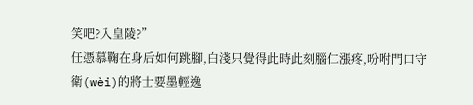笑吧?入皇陵?”
任憑慕鞠在身后如何跳腳,白淺只覺得此時此刻腦仁漲疼,吩咐門口守衛(wèi)的將士要墨輕逸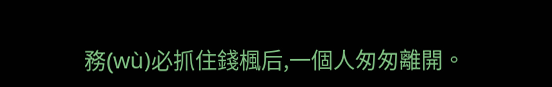務(wù)必抓住錢楓后,一個人匆匆離開。